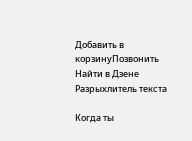Добавить в корзинуПозвонить
Найти в Дзене
Разрыхлитель текста

Когда ты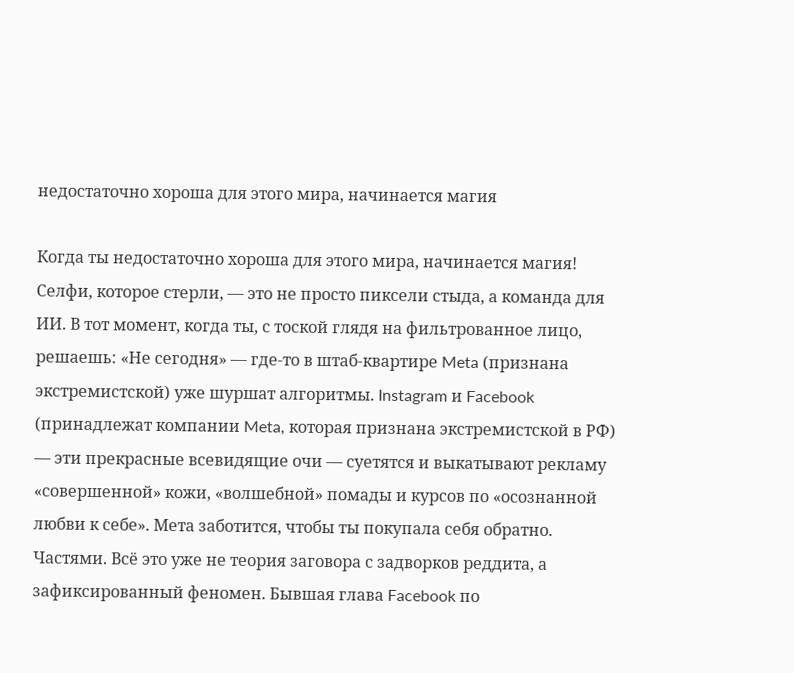недостаточно хороша для этого мира, начинается магия

Когда ты недостаточно хороша для этого мира, начинается магия! Селфи, которое стерли, — это не просто пиксели стыда, а команда для ИИ. В тот момент, когда ты, с тоской глядя на фильтрованное лицо, решаешь: «Не сегодня» — где-то в штаб-квартире Meta (признана экстремистской) уже шуршат алгоритмы. Instagram и Facebook (принадлежат компании Meta, которая признана экстремистской в РФ) — эти прекрасные всевидящие очи — суетятся и выкатывают рекламу «совершенной» кожи, «волшебной» помады и курсов по «осознанной любви к себе». Мета заботится, чтобы ты покупала себя обратно. Частями. Всё это уже не теория заговора с задворков реддита, а зафиксированный феномен. Бывшая глава Facebook по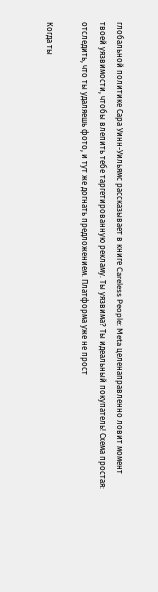глобальной политике Сара Уинн-Уильямс рассказывает в книге Careless People: Meta целенаправленно ловит момент твоей уязвимости, чтобы влепить тебе таргетированную рекламу. Ты уязвима? Ты идеальный покупатель! Схема простая: отследить, что ты удаляешь фото, и тут же догнать предложением. Платформа уже не прост

Когда ты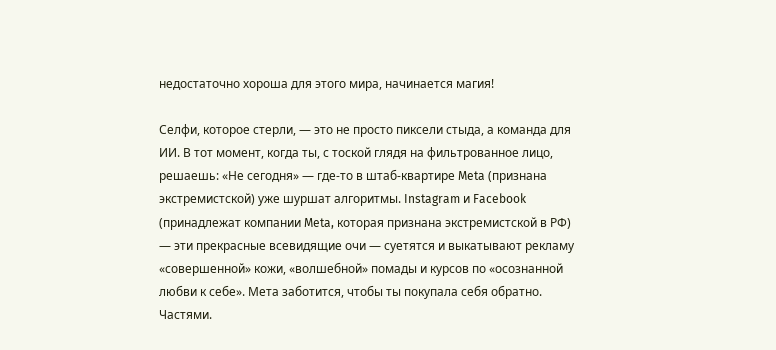недостаточно хороша для этого мира, начинается магия!

Селфи, которое стерли, — это не просто пиксели стыда, а команда для ИИ. В тот момент, когда ты, с тоской глядя на фильтрованное лицо, решаешь: «Не сегодня» — где-то в штаб-квартире Meta (признана экстремистской) уже шуршат алгоритмы. Instagram и Facebook (принадлежат компании Meta, которая признана экстремистской в РФ) — эти прекрасные всевидящие очи — суетятся и выкатывают рекламу «совершенной» кожи, «волшебной» помады и курсов по «осознанной любви к себе». Мета заботится, чтобы ты покупала себя обратно. Частями.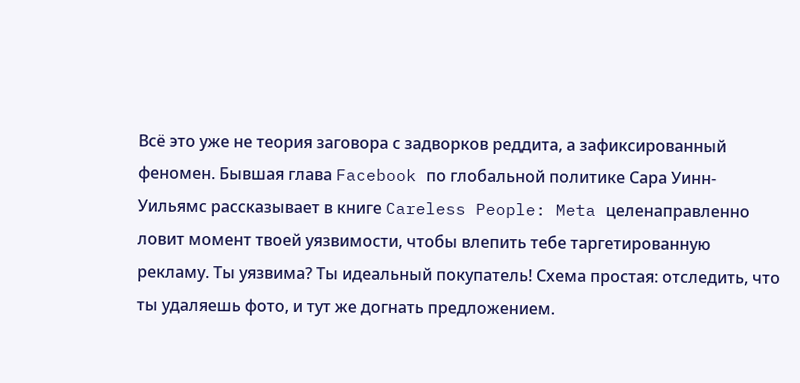Всё это уже не теория заговора с задворков реддита, а зафиксированный феномен. Бывшая глава Facebook по глобальной политике Сара Уинн-Уильямс рассказывает в книге Careless People: Meta целенаправленно ловит момент твоей уязвимости, чтобы влепить тебе таргетированную рекламу. Ты уязвима? Ты идеальный покупатель! Схема простая: отследить, что ты удаляешь фото, и тут же догнать предложением.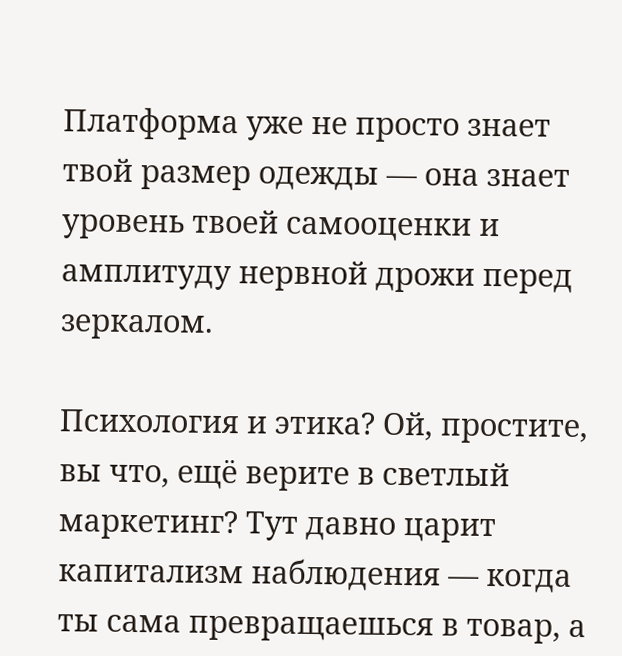Платформа уже не просто знает твой размер одежды — она знает уровень твоей самооценки и амплитуду нервной дрожи перед зеркалом.

Психология и этика? Ой, простите, вы что, ещё верите в светлый маркетинг? Тут давно царит капитализм наблюдения — когда ты сама превращаешься в товар, а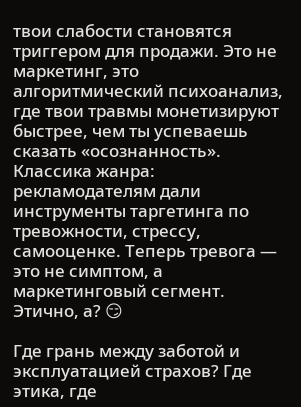твои слабости становятся триггером для продажи. Это не маркетинг, это алгоритмический психоанализ, где твои травмы монетизируют быстрее, чем ты успеваешь сказать «осознанность». Классика жанра: рекламодателям дали инструменты таргетинга по тревожности, стрессу, самооценке. Теперь тревога — это не симптом, а маркетинговый сегмент. Этично, а? 😏

Где грань между заботой и эксплуатацией страхов? Где этика, где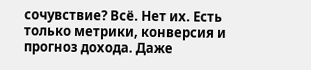сочувствие? Всё. Нет их. Есть только метрики, конверсия и прогноз дохода. Даже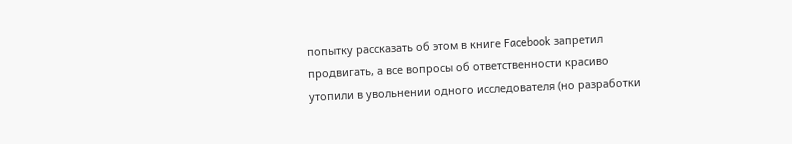попытку рассказать об этом в книге Facebook запретил продвигать, а все вопросы об ответственности красиво утопили в увольнении одного исследователя (но разработки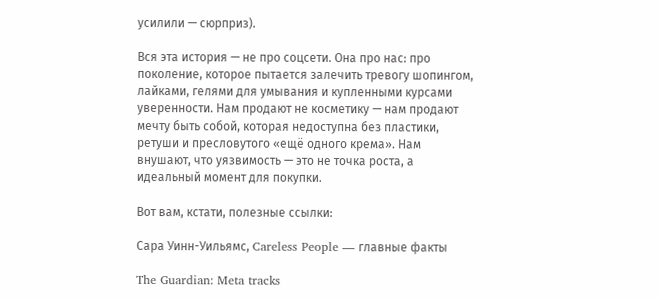усилили — сюрприз).

Вся эта история — не про соцсети. Она про нас: про поколение, которое пытается залечить тревогу шопингом, лайками, гелями для умывания и купленными курсами уверенности. Нам продают не косметику — нам продают мечту быть собой, которая недоступна без пластики, ретуши и пресловутого «ещё одного крема». Нам внушают, что уязвимость — это не точка роста, а идеальный момент для покупки.

Вот вам, кстати, полезные ссылки:

Сара Уинн-Уильямс, Careless People — главные факты

The Guardian: Meta tracks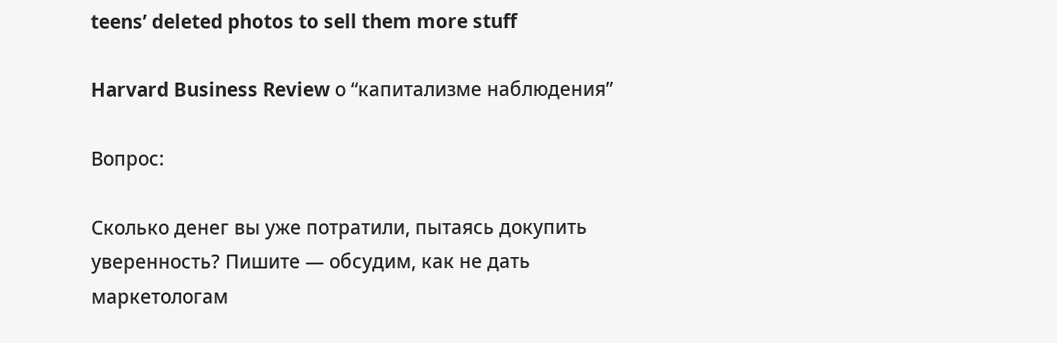teens’ deleted photos to sell them more stuff

Harvard Business Review о “капитализме наблюдения”

Вопрос:

Сколько денег вы уже потратили, пытаясь докупить уверенность? Пишите — обсудим, как не дать маркетологам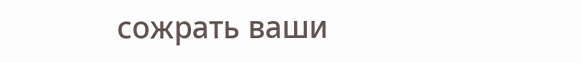сожрать ваши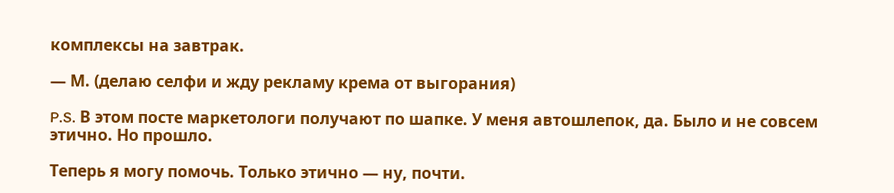комплексы на завтрак.

— М. (делаю селфи и жду рекламу крема от выгорания)

P.S. В этом посте маркетологи получают по шапке. У меня автошлепок, да. Было и не совсем этично. Но прошло.

Теперь я могу помочь. Только этично — ну, почти.